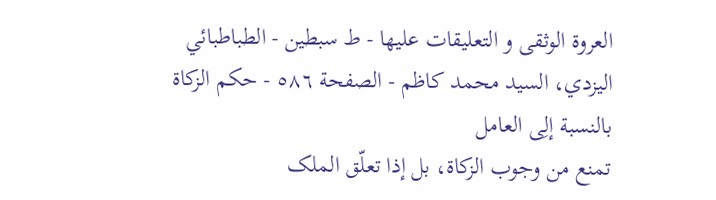العروة الوثقی و التعليقات عليها - ط سبطین - الطباطبائي اليزدي، السيد محمد كاظم - الصفحة ٥٨٦ - حکم الزکاة بالنسبة إلِی العامل
تمنع من وجوب الزکاة، بل إذا تعلّق الملک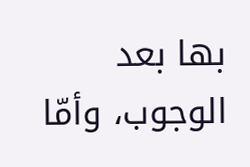بها بعد الوجوب، وأمّا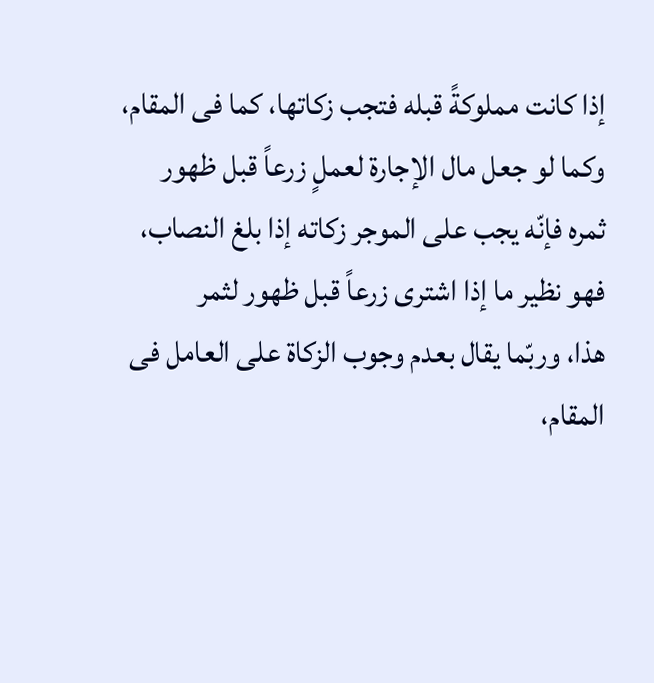إذا کانت مملوکةً قبله فتجب زکاتها، کما فی المقام، وکما لو جعل مال الإجارة لعملٍ زرعاً قبل ظهور ثمره فإنّه یجب علی الموجر زکاته إذا بلغ النصاب، فهو نظیر ما إذا اشتری زرعاً قبل ظهور لثمر
هذا، وربّما یقال بعدم وجوب الزکاة علی العامل فی المقام،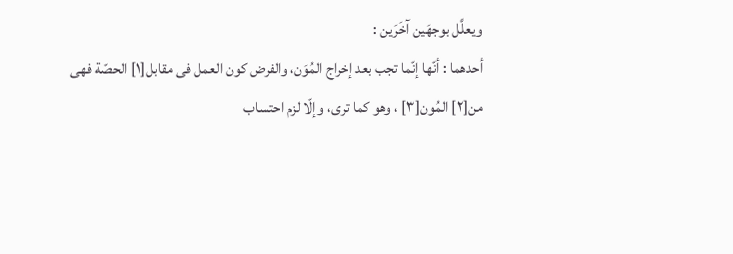ویعلَّل بوجهَین آخَرَین :
أحدهما : أنّها إنّما تجب بعد إخراج المُوَن، والفرض کون العمل فی مقابل[١] الحصّة فهی من[٢] المُون[٣] ، وهو کما تری، وإلّا لزم احتساب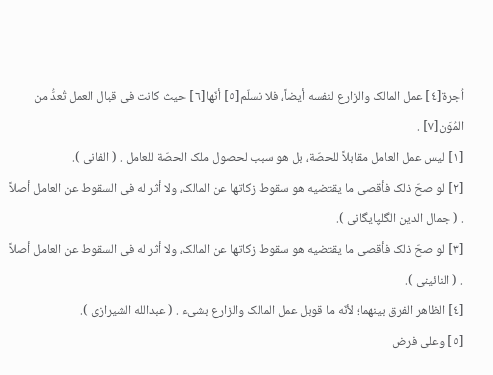اُجرة[٤] عمل المالک والزارع لنفسه أیضاً، فلا نسلّم[٥] أنّها[٦] حیث کانت فی قبال العمل تُعدُّ من المُوَن[٧] .
[١] لیس عمل العامل مقابلاً للحصّة، بل هو سبب لحصول ملک الحصّة للعامل . ( الفانی ).
[٢] لو صحّ ذلک فأقصی ما یقتضیه هو سقوط زکاتها عن المالک، ولا أثر له فی السقوط عن العامل أصلاً . ( جمال الدین الگلپایگانی ).
[٣] لو صحّ ذلک فأقصی ما یقتضیه هو سقوط زکاتها عن المالک، ولا أثر له فی السقوط عن العامل أصلاً . ( النائینی ).
[٤] الظاهر الفرق بینهما؛ لأنّه ما قوبل عمل المالک والزارع بشیء . ( عبدالله الشیرازی ).
[٥] وعلی فرض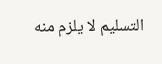التسلیم لا یلزم منه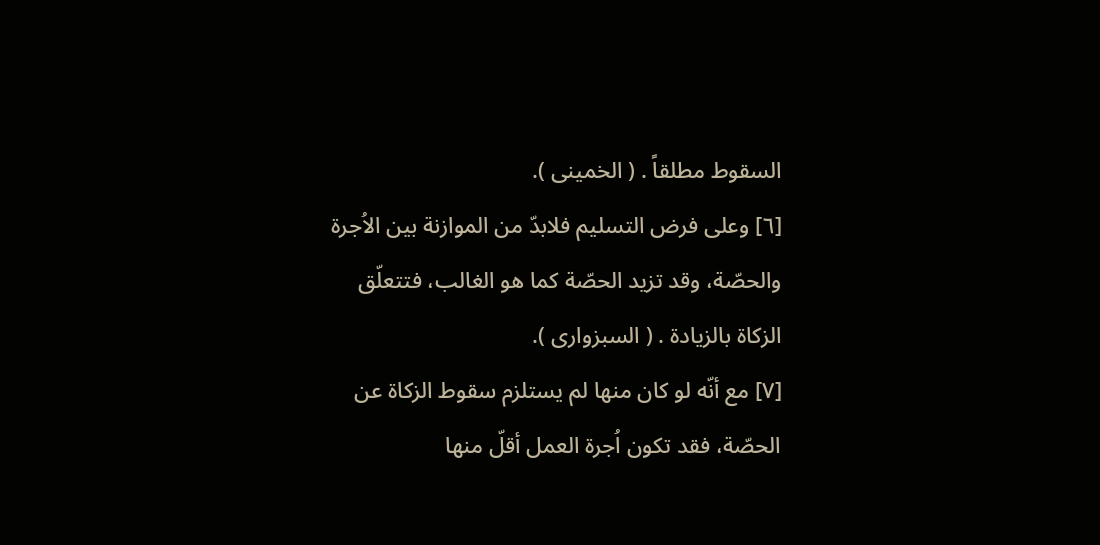السقوط مطلقاً . ( الخمینی ).
[٦] وعلی فرض التسلیم فلابدّ من الموازنة بین الاُجرة والحصّة، وقد تزید الحصّة کما هو الغالب، فتتعلّق الزکاة بالزیادة . ( السبزواری ).
[٧] مع أنّه لو کان منها لم یستلزم سقوط الزکاة عن الحصّة، فقد تکون اُجرة العمل أقلّ منها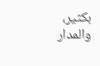بکثیر، والمدار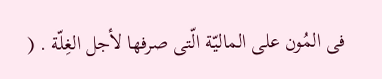فی المُون علی المالیّة الّتی صرفها لأجل الغِلّة . (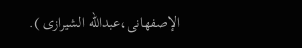الإصفهانی،عبدالله الشیرازی ).